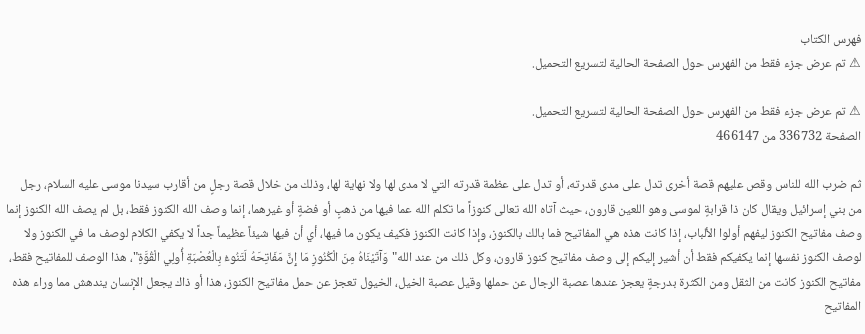فهرس الكتاب
⚠ تم عرض جزء فقط من الفهرس حول الصفحة الحالية لتسريع التحميل.

⚠ تم عرض جزء فقط من الفهرس حول الصفحة الحالية لتسريع التحميل.
الصفحة 336732 من 466147

ثم ضرب الله للناس وقص عليهم قصة أخرى تدل على مدى قدرته، أو تدل على عظمة قدرته التي لا مدى لها ولا نهاية لها، وذلك من خلال قصة رجلٍ من أقارب سيدنا موسى عليه السلام، رجل من بني إسرائيل ويقال كان ذا قرابةٍ لموسى وهو اللعين قارون، حيث آتاه الله تعالى كنوزاً ما تكلم الله عما فيها من ذهبٍ أو فضةٍ أو غيرهما، إنما وصف الله الكنوز فقط، بل لم يصف الله الكنوز إنما وصف مفاتيح الكنوز ليفهم أولوا الألباب، إذا كانت هذه هي المفاتيح فما بالك بالكنوز، وإذا كانت الكنوز فكيف يكون ما فيها، أي أن فيها شيئاً عظيماً جداً لا يكفي الكلام لوصف ما في الكنوز ولا لوصف الكنوز نفسها إنما يكفيكم فقط أن أشير إليكم إلى وصف مفاتيح كنوز قارون، وكل ذلك من عند الله"وَآتَيْنَاهُ مِنَ الْكُنُوزِ مَا إِنَّ مَفَاتِحَهُ لَتَنُوءُ بِالْعُصْبَةِ أُولِي الْقُوَّةِ"، هذا الوصف للمفاتيح فقط، مفاتيح الكنوز كانت من الثقل ومن الكثرة بدرجةٍ يعجز عندها عصبة الرجال عن حملها وقيل عصبة الخيل، الخيول تعجز عن حمل مفاتيح الكنوز، هذا أو ذاك يجعل الإنسان يندهش مما وراء هذه المفاتيح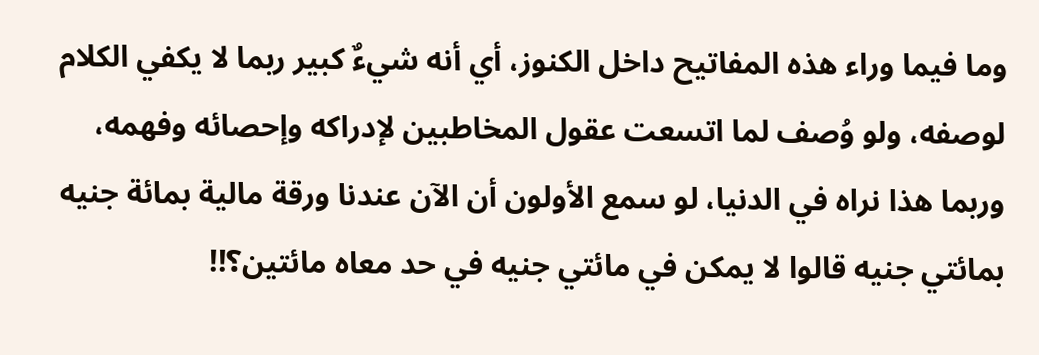وما فيما وراء هذه المفاتيح داخل الكنوز، أي أنه شيءٌ كبير ربما لا يكفي الكلام لوصفه، ولو وُصف لما اتسعت عقول المخاطبين لإدراكه وإحصائه وفهمه، وربما هذا نراه في الدنيا، لو سمع الأولون أن الآن عندنا ورقة مالية بمائة جنيه بمائتي جنيه قالوا لا يمكن في مائتي جنيه في حد معاه مائتين؟!!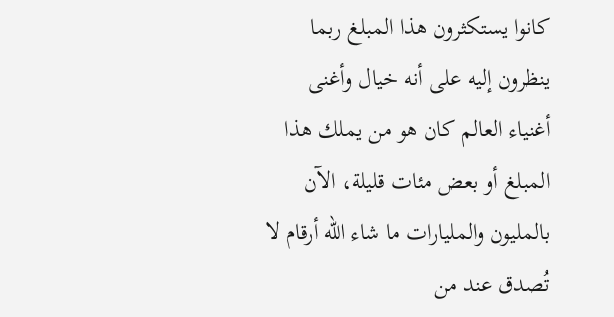كانوا يستكثرون هذا المبلغ ربما ينظرون إليه على أنه خيال وأغنى أغنياء العالم كان هو من يملك هذا المبلغ أو بعض مئات قليلة، الآن بالمليون والمليارات ما شاء الله أرقام لا تُصدق عند من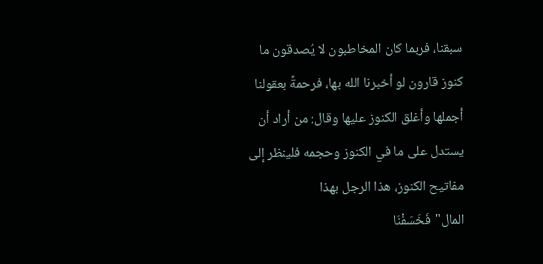سبقنا، فربما كان المخاطبون لا يُصدقون ما كنوز قارون لو أخبرنا الله بها، فرحمةً بعقولنا أجملها وأغلق الكنوز عليها وقال: من أراد أن يستدل على ما في الكنوز وحجمه فلينظر إلى مفاتيح الكنوز، هذا الرجل بهذا المال"فَخَسَفْنَا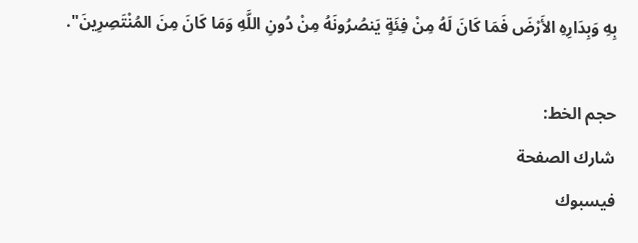بِهِ وَبِدَارِهِ الأَرْضَ فَمَا كَانَ لَهُ مِنْ فِئَةٍ يَنصُرُونَهُ مِنْ دُونِ اللَّهِ وَمَا كَانَ مِنَ المُنْتَصِرِينَ".

حجم الخط:
شارك الصفحة
فيسبوك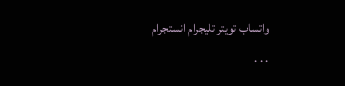واتساب تويتر تليجرام انستجرام
. . .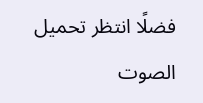فضلًا انتظر تحميل الصوت